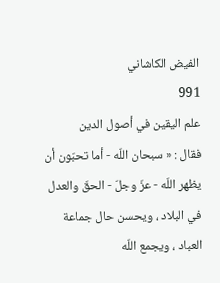الفيض الكاشاني
991
علم اليقين في أصول الدين
فقال : « سبحان اللّه - أما تحبّون أن يظهر اللّه - عزّ وجلّ - الحقّ والعدل في البلاد ، ويحسن حال جماعة العباد ، ويجمع اللّه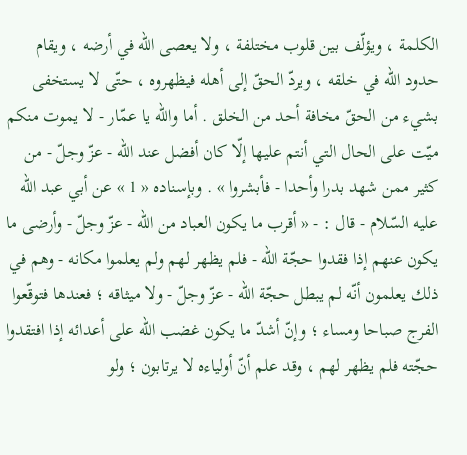الكلمة ، ويؤلّف بين قلوب مختلفة ، ولا يعصى اللّه في أرضه ، ويقام حدود اللّه في خلقه ، ويردّ الحقّ إلى أهله فيظهروه ، حتّى لا يستخفى بشيء من الحقّ مخافة أحد من الخلق . أما واللّه يا عمّار - لا يموت منكم ميّت على الحال التي أنتم عليها إلّا كان أفضل عند اللّه - عزّ وجلّ - من كثير ممن شهد بدرا وأحدا - فأبشروا » . وبإسناده « 1 » عن أبي عبد اللّه عليه السّلام - قال : - « أقرب ما يكون العباد من اللّه - عزّ وجلّ - وأرضى ما يكون عنهم إذا فقدوا حجّة اللّه - فلم يظهر لهم ولم يعلموا مكانه - وهم في ذلك يعلمون أنّه لم يبطل حجّة اللّه - عزّ وجلّ - ولا ميثاقه ؛ فعندها فتوقّعوا الفرج صباحا ومساء ؛ وإنّ أشدّ ما يكون غضب اللّه على أعدائه إذا افتقدوا حجّته فلم يظهر لهم ، وقد علم أنّ أولياءه لا يرتابون ؛ ولو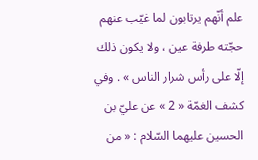علم أنّهم يرتابون لما غيّب عنهم حجّته طرفة عين ، ولا يكون ذلك إلّا على رأس شرار الناس » . وفي كشف الغمّة « 2 » عن عليّ بن الحسين عليهما السّلام : « من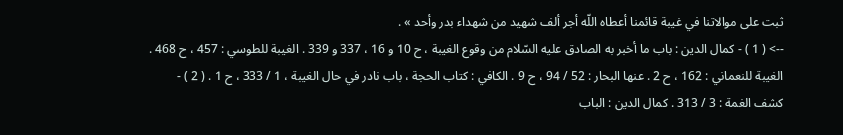ثبت على موالاتنا في غيبة قائمنا أعطاه اللّه أجر ألف شهيد من شهداء بدر وأحد » .
--> ( 1 ) - كمال الدين : باب ما أخبر به الصادق عليه السّلام من وقوع الغيبة ، ح 10 و 16 ، 337 و 339 . الغيبة للطوسي : 457 ، ح 468 . الغيبة للنعماني : 162 ، ح 2 . عنها البحار : 52 / 94 ، ح 9 . الكافي : كتاب الحجة ، باب نادر في حال الغيبة ، 1 / 333 ، ح 1 . ( 2 ) - كشف الغمة : 3 / 313 . كمال الدين : الباب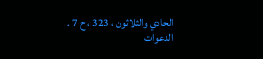الحادي والثلاثون ، 323 ، ح 7 . الدعوات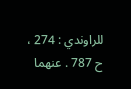للراوندي : 274 ، ح 787 . عنهما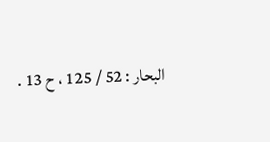البحار : 52 / 125 ، ح 13 .